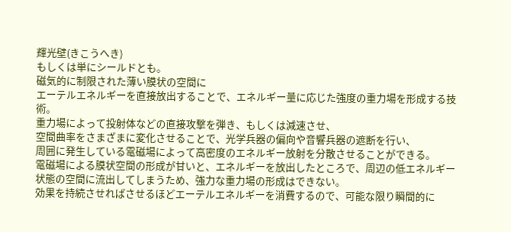輝光壁(きこうへき)
もしくは単にシールドとも。
磁気的に制限された薄い膜状の空間に
エーテルエネルギーを直接放出することで、エネルギー量に応じた強度の重力場を形成する技術。
重力場によって投射体などの直接攻撃を弾き、もしくは減速させ、
空間曲率をさまざまに変化させることで、光学兵器の偏向や音響兵器の遮断を行い、
周囲に発生している電磁場によって高密度のエネルギー放射を分散させることができる。
電磁場による膜状空間の形成が甘いと、エネルギーを放出したところで、周辺の低エネルギー状態の空間に流出してしまうため、強力な重力場の形成はできない。
効果を持続させればさせるほどエーテルエネルギーを消費するので、可能な限り瞬間的に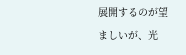展開するのが望ましいが、光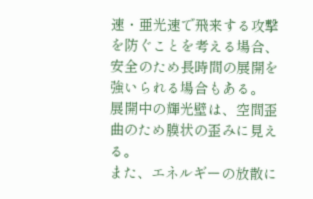速・亜光速で飛来する攻撃を防ぐことを考える場合、安全のため長時間の展開を強いられる場合もある。
展開中の輝光壁は、空間歪曲のため膜状の歪みに見える。
また、エネルギーの放散に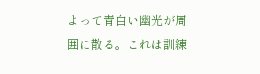よって青白い幽光が周囲に散る。これは訓練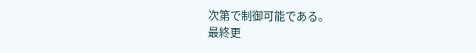次第で制御可能である。
最終更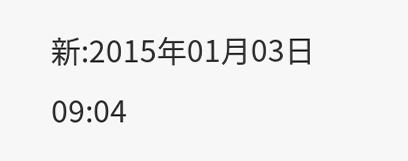新:2015年01月03日 09:04